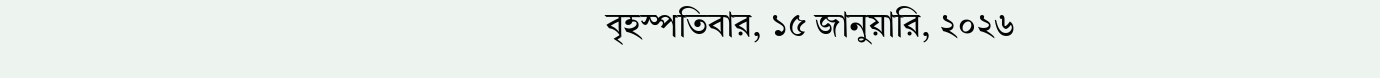বৃহস্পতিবার, ১৫ জানুয়ারি, ২০২৬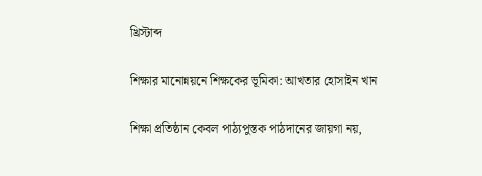খ্রিস্টাব্দ

শিক্ষার মানোন্নয়নে শিক্ষকের ভূমিকা: আখতার হোসাইন খান

শিক্ষা প্রতিষ্ঠান কেবল পাঠ্যপুস্তক পাঠদানের জায়গা নয়,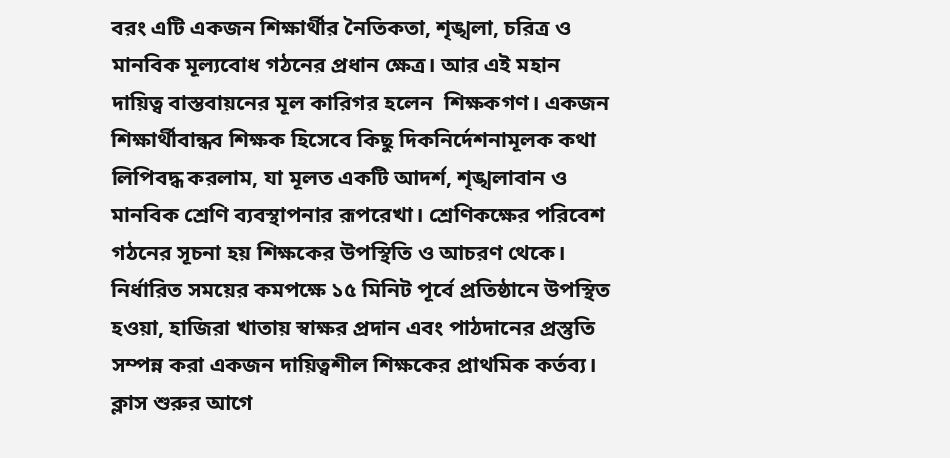বরং এটি একজন শিক্ষার্থীর নৈতিকতা, শৃঙ্খলা, চরিত্র ও মানবিক মূল্যবোধ গঠনের প্রধান ক্ষেত্র। আর এই মহান দায়িত্ব বাস্তবায়নের মূল কারিগর হলেন  শিক্ষকগণ। একজন শিক্ষার্থীবান্ধব শিক্ষক হিসেবে কিছু দিকনির্দেশনামূলক কথা লিপিবদ্ধ করলাম, যা মূলত একটি আদর্শ, শৃঙ্খলাবান ও মানবিক শ্রেণি ব্যবস্থাপনার রূপরেখা। শ্রেণিকক্ষের পরিবেশ গঠনের সূচনা হয় শিক্ষকের উপস্থিতি ও আচরণ থেকে। নির্ধারিত সময়ের কমপক্ষে ১৫ মিনিট পূর্বে প্রতিষ্ঠানে উপস্থিত হওয়া, হাজিরা খাতায় স্বাক্ষর প্রদান এবং পাঠদানের প্রস্তুতি সম্পন্ন করা একজন দায়িত্বশীল শিক্ষকের প্রাথমিক কর্তব্য। ক্লাস শুরুর আগে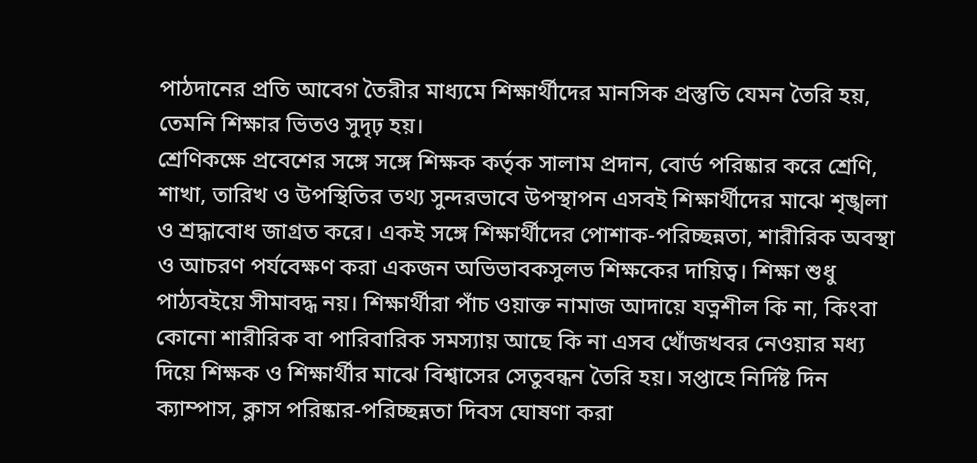পাঠদানের প্রতি আবেগ তৈরীর মাধ্যমে শিক্ষার্থীদের মানসিক প্রস্তুতি যেমন তৈরি হয়, তেমনি শিক্ষার ভিতও সুদৃঢ় হয়।
শ্রেণিকক্ষে প্রবেশের সঙ্গে সঙ্গে শিক্ষক কর্তৃক সালাম প্রদান, বোর্ড পরিষ্কার করে শ্রেণি, শাখা, তারিখ ও উপস্থিতির তথ্য সুন্দরভাবে উপস্থাপন এসবই শিক্ষার্থীদের মাঝে শৃঙ্খলা ও শ্রদ্ধাবোধ জাগ্রত করে। একই সঙ্গে শিক্ষার্থীদের পোশাক-পরিচ্ছন্নতা, শারীরিক অবস্থা ও আচরণ পর্যবেক্ষণ করা একজন অভিভাবকসুলভ শিক্ষকের দায়িত্ব। শিক্ষা শুধু পাঠ্যবইয়ে সীমাবদ্ধ নয়। শিক্ষার্থীরা পাঁচ ওয়াক্ত নামাজ আদায়ে যত্নশীল কি না, কিংবা কোনো শারীরিক বা পারিবারিক সমস্যায় আছে কি না এসব খোঁজখবর নেওয়ার মধ্য দিয়ে শিক্ষক ও শিক্ষার্থীর মাঝে বিশ্বাসের সেতুবন্ধন তৈরি হয়। সপ্তাহে নির্দিষ্ট দিন ক্যাম্পাস, ক্লাস পরিষ্কার-পরিচ্ছন্নতা দিবস ঘোষণা করা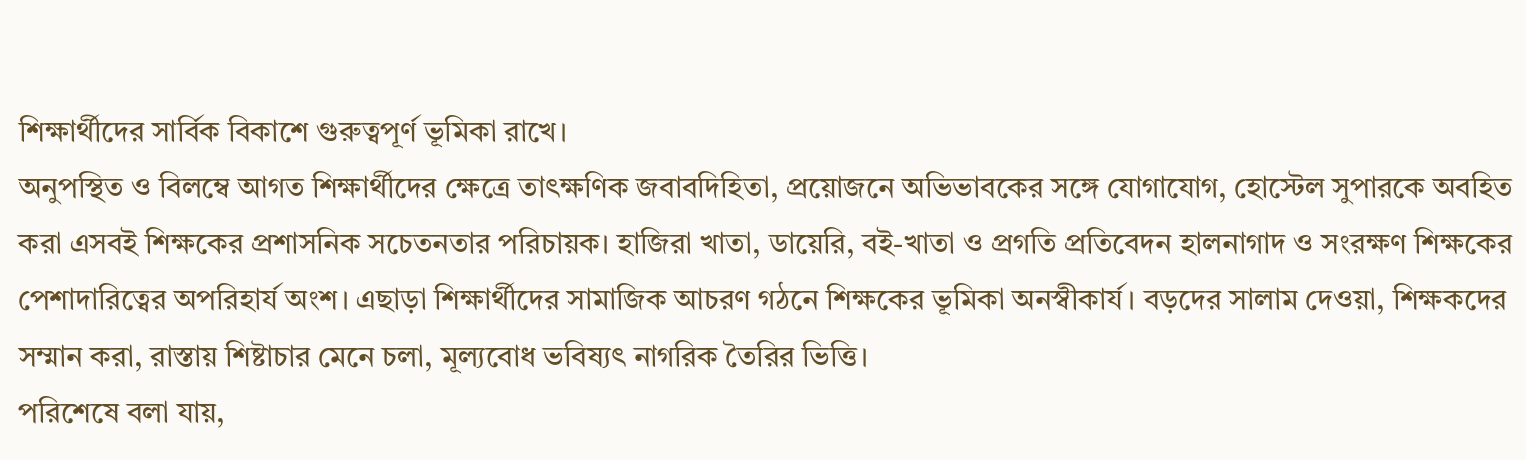শিক্ষার্থীদের সার্বিক বিকাশে গুরুত্বপূর্ণ ভূমিকা রাখে।
অনুপস্থিত ও বিলম্বে আগত শিক্ষার্থীদের ক্ষেত্রে তাৎক্ষণিক জবাবদিহিতা, প্রয়োজনে অভিভাবকের সঙ্গে যোগাযোগ, হোস্টেল সুপারকে অবহিত করা এসবই শিক্ষকের প্রশাসনিক সচেতনতার পরিচায়ক। হাজিরা খাতা, ডায়েরি, বই-খাতা ও প্রগতি প্রতিবেদন হালনাগাদ ও সংরক্ষণ শিক্ষকের পেশাদারিত্বের অপরিহার্য অংশ। এছাড়া শিক্ষার্থীদের সামাজিক আচরণ গঠনে শিক্ষকের ভূমিকা অনস্বীকার্য। বড়দের সালাম দেওয়া, শিক্ষকদের সম্মান করা, রাস্তায় শিষ্টাচার মেনে চলা, মূল্যবোধ ভবিষ্যৎ নাগরিক তৈরির ভিত্তি।
পরিশেষে বলা যায়,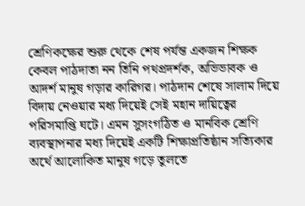শ্রেণিকক্ষের শুরু থেকে শেষ পর্যন্ত একজন শিক্ষক কেবল পাঠদাতা নন তিনি পথপ্রদর্শক, অভিভাবক ও আদর্শ মানুষ গড়ার কারিগর। পাঠদান শেষে সালাম দিয়ে বিদায় নেওয়ার মধ্য দিয়েই সেই মহান দায়িত্বের পরিসমাপ্তি ঘটে। এমন সুসংগঠিত ও মানবিক শ্রেণি ব্যবস্থাপনার মধ্য দিয়েই একটি শিক্ষাপ্রতিষ্ঠান সত্যিকার অর্থে আলোকিত মানুষ গড়ে তুলতে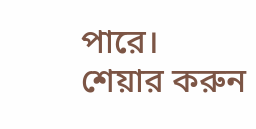পারে।
শেয়ার করুন